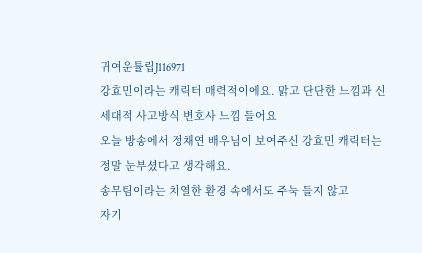귀여운튤립J116971
강효민이라는 캐릭터 매력적이에요. 맑고 단단한 느낌과 신세대적 사고방식 변호사 느낌 들어요
오늘 방송에서 정채연 배우님이 보여주신 강효민 캐릭터는 정말 눈부셨다고 생각해요.
송무팀이라는 치열한 환경 속에서도 주눅 들지 않고
자기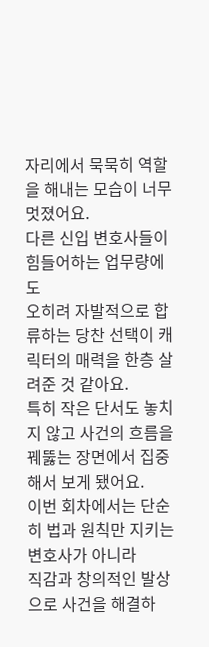자리에서 묵묵히 역할을 해내는 모습이 너무 멋졌어요.
다른 신입 변호사들이 힘들어하는 업무량에도
오히려 자발적으로 합류하는 당찬 선택이 캐릭터의 매력을 한층 살려준 것 같아요.
특히 작은 단서도 놓치지 않고 사건의 흐름을 꿰뚫는 장면에서 집중해서 보게 됐어요.
이번 회차에서는 단순히 법과 원칙만 지키는 변호사가 아니라
직감과 창의적인 발상으로 사건을 해결하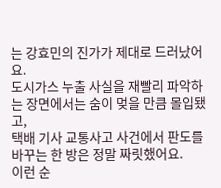는 강효민의 진가가 제대로 드러났어요.
도시가스 누출 사실을 재빨리 파악하는 장면에서는 숨이 멎을 만큼 몰입됐고,
택배 기사 교통사고 사건에서 판도를 바꾸는 한 방은 정말 짜릿했어요.
이런 순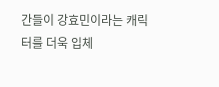간들이 강효민이라는 캐릭터를 더욱 입체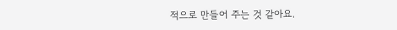적으로 만들어 주는 것 같아요.